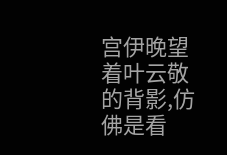宫伊晚望着叶云敬的背影,仿佛是看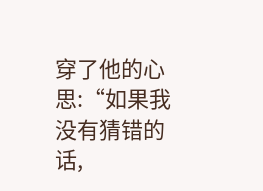穿了他的心思:“如果我没有猜错的话,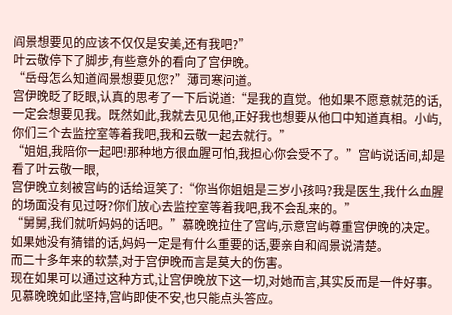阎景想要见的应该不仅仅是安美,还有我吧?”
叶云敬停下了脚步,有些意外的看向了宫伊晚。
“岳母怎么知道阎景想要见您?”薄司寒问道。
宫伊晚眨了眨眼,认真的思考了一下后说道:“是我的直觉。他如果不愿意就范的话,一定会想要见我。既然如此,我就去见见他,正好我也想要从他口中知道真相。小屿,你们三个去监控室等着我吧,我和云敬一起去就行。”
“姐姐,我陪你一起吧!那种地方很血腥可怕,我担心你会受不了。”宫屿说话间,却是看了叶云敬一眼,
宫伊晚立刻被宫屿的话给逗笑了:“你当你姐姐是三岁小孩吗?我是医生,我什么血腥的场面没有见过呀?你们放心去监控室等着我吧,我不会乱来的。”
“舅舅,我们就听妈妈的话吧。”慕晚晚拉住了宫屿,示意宫屿尊重宫伊晚的决定。
如果她没有猜错的话,妈妈一定是有什么重要的话,要亲自和阎景说清楚。
而二十多年来的软禁,对于宫伊晚而言是莫大的伤害。
现在如果可以通过这种方式,让宫伊晚放下这一切,对她而言,其实反而是一件好事。
见慕晚晚如此坚持,宫屿即使不安,也只能点头答应。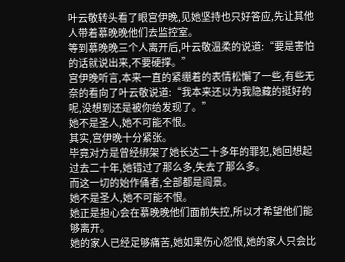叶云敬转头看了眼宫伊晚,见她坚持也只好答应,先让其他人带着慕晚晚他们去监控室。
等到慕晚晚三个人离开后,叶云敬温柔的说道:“要是害怕的话就说出来,不要硬撑。”
宫伊晚听言,本来一直的紧绷着的表情松懈了一些,有些无奈的看向了叶云敬说道:“我本来还以为我隐藏的挺好的呢,没想到还是被你给发现了。”
她不是圣人,她不可能不恨。
其实,宫伊晚十分紧张。
毕竟对方是曾经绑架了她长达二十多年的罪犯,她回想起过去二十年,她错过了那么多,失去了那么多。
而这一切的始作俑者,全部都是阎景。
她不是圣人,她不可能不恨。
她正是担心会在慕晚晚他们面前失控,所以才希望他们能够离开。
她的家人已经足够痛苦,她如果伤心怨恨,她的家人只会比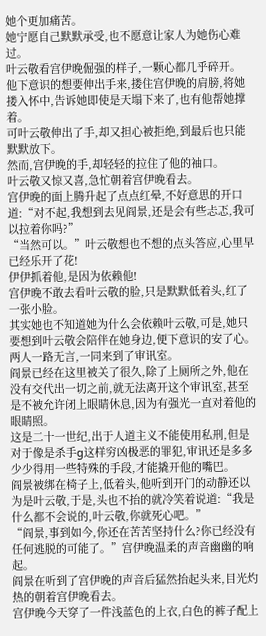她个更加痛苦。
她宁愿自己默默承受,也不愿意让家人为她伤心难过。
叶云敬看宫伊晚倔强的样子,一颗心都几乎碎开。
他下意识的想要伸出手来,搂住宫伊晚的肩膀,将她搂入怀中,告诉她即使是天塌下来了,也有他帮她撑着。
可叶云敬伸出了手,却又担心被拒绝,到最后也只能默默放下。
然而,宫伊晚的手,却轻轻的拉住了他的袖口。
叶云敬又惊又喜,急忙朝着宫伊晚看去。
宫伊晚的面上腾升起了点点红晕,不好意思的开口道:“对不起,我想到去见阎景,还是会有些忐忑,我可以拉着你吗?”
“当然可以。”叶云敬想也不想的点头答应,心里早已经乐开了花!
伊伊抓着他,是因为依赖他!
宫伊晚不敢去看叶云敬的脸,只是默默低着头,红了一张小脸。
其实她也不知道她为什么会依赖叶云敬,可是,她只要想到叶云敬会陪伴在她身边,便下意识的安了心。
两人一路无言,一同来到了审讯室。
阎景已经在这里被关了很久,除了上厕所之外,他在没有交代出一切之前,就无法离开这个审讯室,甚至是不被允许闭上眼睛休息,因为有强光一直对着他的眼睛照。
这是二十一世纪,出于人道主义不能使用私刑,但是对于像是杀手g这样穷凶极恶的罪犯,审讯还是多多少少得用一些特殊的手段,才能撬开他的嘴巴。
阎景被绑在椅子上,低着头,他听到开门的动静还以为是叶云敬,于是,头也不抬的就冷笑着说道:“我是什么都不会说的,叶云敬,你就死心吧。”
“阎景,事到如今,你还在苦苦坚持什么?你已经没有任何逃脱的可能了。”宫伊晚温柔的声音幽幽的响起。
阎景在听到了宫伊晚的声音后猛然抬起头来,目光灼热的朝着宫伊晚看去。
宫伊晚今天穿了一件浅蓝色的上衣,白色的裤子配上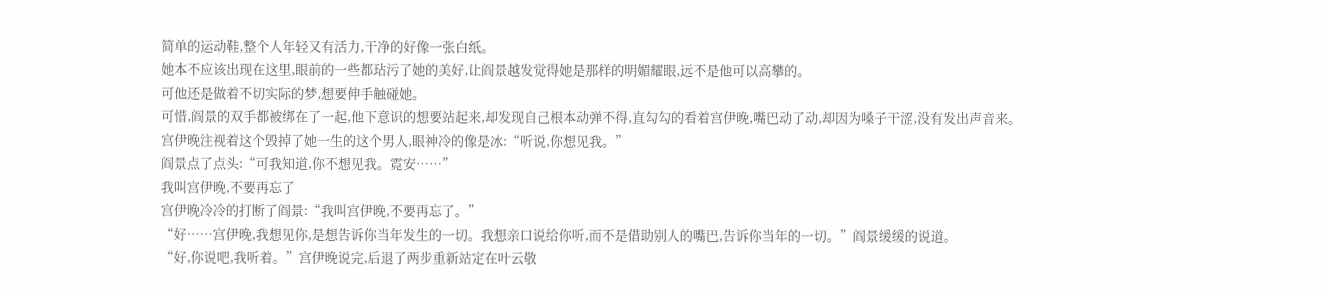简单的运动鞋,整个人年轻又有活力,干净的好像一张白纸。
她本不应该出现在这里,眼前的一些都玷污了她的美好,让阎景越发觉得她是那样的明媚耀眼,远不是他可以高攀的。
可他还是做着不切实际的梦,想要伸手触碰她。
可惜,阎景的双手都被绑在了一起,他下意识的想要站起来,却发现自己根本动弹不得,直勾勾的看着宫伊晚,嘴巴动了动,却因为嗓子干涩,没有发出声音来。
宫伊晚注视着这个毁掉了她一生的这个男人,眼神冷的像是冰:“听说,你想见我。”
阎景点了点头:“可我知道,你不想见我。霓安……”
我叫宫伊晚,不要再忘了
宫伊晚冷冷的打断了阎景:“我叫宫伊晚,不要再忘了。”
“好……宫伊晚,我想见你,是想告诉你当年发生的一切。我想亲口说给你听,而不是借助别人的嘴巴,告诉你当年的一切。”阎景缓缓的说道。
“好,你说吧,我听着。”宫伊晚说完,后退了两步重新站定在叶云敬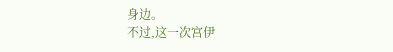身边。
不过,这一次宫伊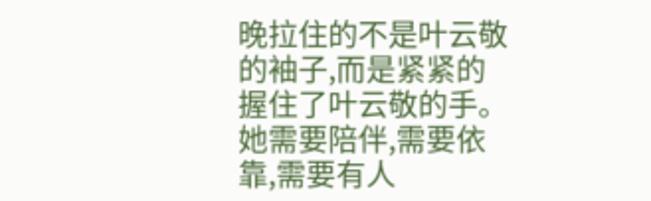晚拉住的不是叶云敬的袖子,而是紧紧的握住了叶云敬的手。
她需要陪伴,需要依靠,需要有人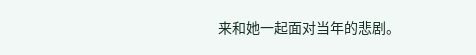来和她一起面对当年的悲剧。